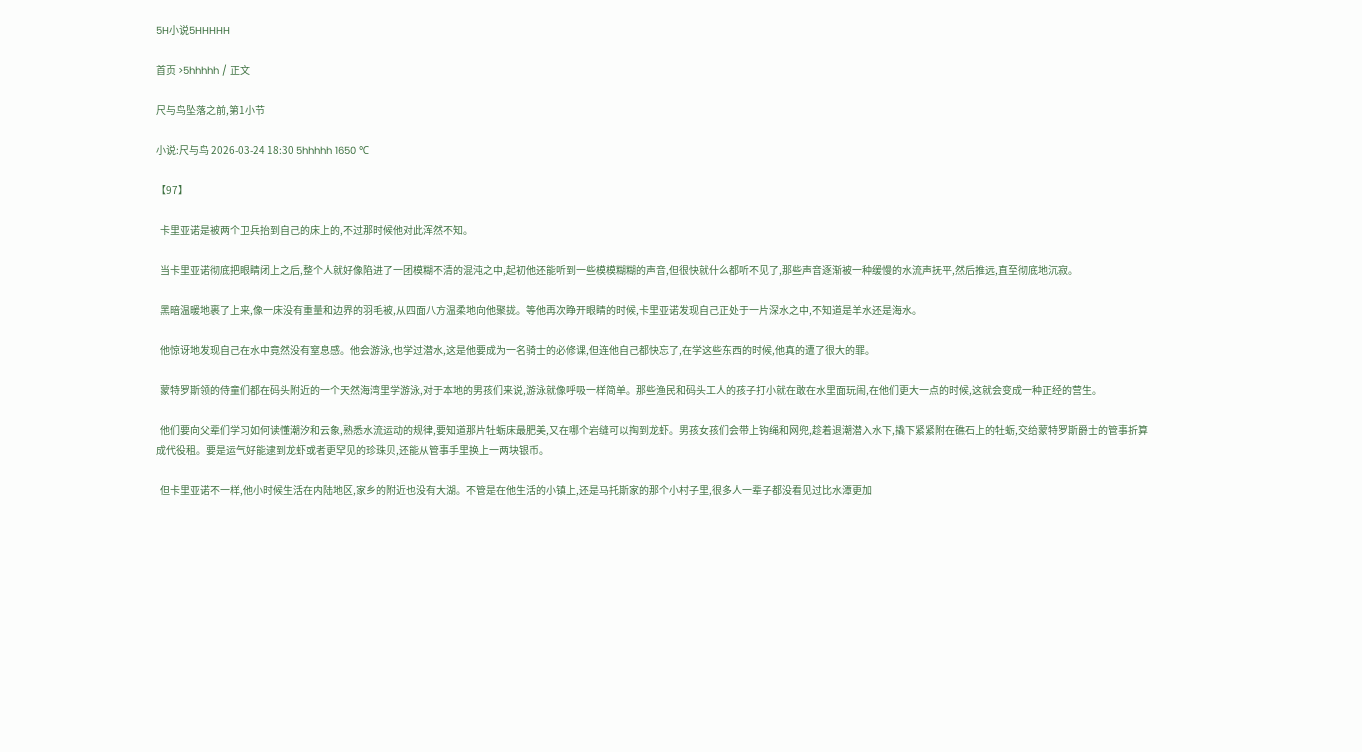5H小说5HHHHH

首页 >5hhhhh / 正文

尺与鸟坠落之前,第1小节

小说:尺与鸟 2026-03-24 18:30 5hhhhh 1650 ℃

【97】

  卡里亚诺是被两个卫兵抬到自己的床上的,不过那时候他对此浑然不知。

  当卡里亚诺彻底把眼睛闭上之后,整个人就好像陷进了一团模糊不清的混沌之中,起初他还能听到一些模模糊糊的声音,但很快就什么都听不见了,那些声音逐渐被一种缓慢的水流声抚平,然后推远,直至彻底地沉寂。

  黑暗温暖地裹了上来,像一床没有重量和边界的羽毛被,从四面八方温柔地向他聚拢。等他再次睁开眼睛的时候,卡里亚诺发现自己正处于一片深水之中,不知道是羊水还是海水。

  他惊讶地发现自己在水中竟然没有窒息感。他会游泳,也学过潜水,这是他要成为一名骑士的必修课,但连他自己都快忘了,在学这些东西的时候,他真的遭了很大的罪。

  蒙特罗斯领的侍童们都在码头附近的一个天然海湾里学游泳,对于本地的男孩们来说,游泳就像呼吸一样简单。那些渔民和码头工人的孩子打小就在敢在水里面玩闹,在他们更大一点的时候,这就会变成一种正经的营生。

  他们要向父辈们学习如何读懂潮汐和云象,熟悉水流运动的规律,要知道那片牡蛎床最肥美,又在哪个岩缝可以掏到龙虾。男孩女孩们会带上钩绳和网兜,趁着退潮潜入水下,撬下紧紧附在礁石上的牡蛎,交给蒙特罗斯爵士的管事折算成代役租。要是运气好能逮到龙虾或者更罕见的珍珠贝,还能从管事手里换上一两块银币。

  但卡里亚诺不一样,他小时候生活在内陆地区,家乡的附近也没有大湖。不管是在他生活的小镇上,还是马托斯家的那个小村子里,很多人一辈子都没看见过比水潭更加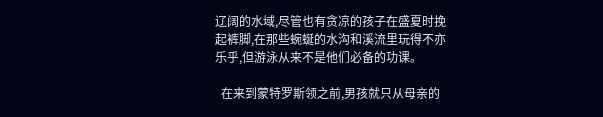辽阔的水域,尽管也有贪凉的孩子在盛夏时挽起裤脚,在那些蜿蜒的水沟和溪流里玩得不亦乐乎,但游泳从来不是他们必备的功课。

  在来到蒙特罗斯领之前,男孩就只从母亲的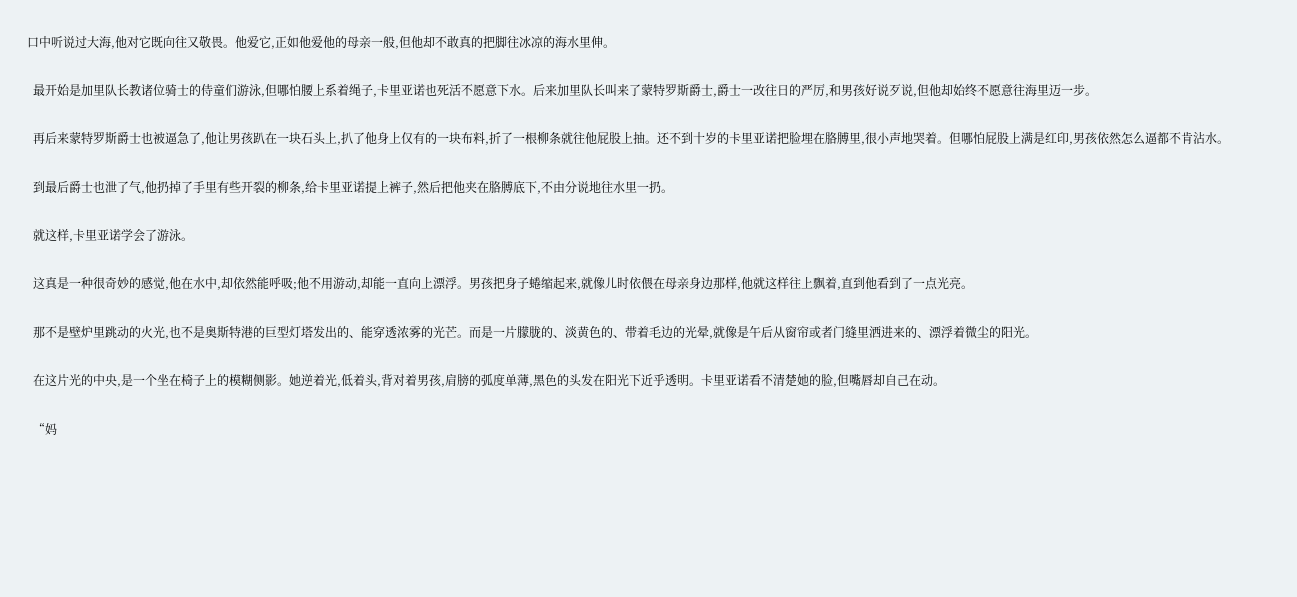口中听说过大海,他对它既向往又敬畏。他爱它,正如他爱他的母亲一般,但他却不敢真的把脚往冰凉的海水里伸。

  最开始是加里队长教诸位骑士的侍童们游泳,但哪怕腰上系着绳子,卡里亚诺也死活不愿意下水。后来加里队长叫来了蒙特罗斯爵士,爵士一改往日的严厉,和男孩好说歹说,但他却始终不愿意往海里迈一步。

  再后来蒙特罗斯爵士也被逼急了,他让男孩趴在一块石头上,扒了他身上仅有的一块布料,折了一根柳条就往他屁股上抽。还不到十岁的卡里亚诺把脸埋在胳膊里,很小声地哭着。但哪怕屁股上满是红印,男孩依然怎么逼都不肯沾水。

  到最后爵士也泄了气,他扔掉了手里有些开裂的柳条,给卡里亚诺提上裤子,然后把他夹在胳膊底下,不由分说地往水里一扔。

  就这样,卡里亚诺学会了游泳。

  这真是一种很奇妙的感觉,他在水中,却依然能呼吸;他不用游动,却能一直向上漂浮。男孩把身子蜷缩起来,就像儿时依偎在母亲身边那样,他就这样往上飘着,直到他看到了一点光亮。

  那不是壁炉里跳动的火光,也不是奥斯特港的巨型灯塔发出的、能穿透浓雾的光芒。而是一片朦胧的、淡黄色的、带着毛边的光晕,就像是午后从窗帘或者门缝里洒进来的、漂浮着微尘的阳光。

  在这片光的中央,是一个坐在椅子上的模糊侧影。她逆着光,低着头,背对着男孩,肩膀的弧度单薄,黑色的头发在阳光下近乎透明。卡里亚诺看不清楚她的脸,但嘴唇却自己在动。

  “妈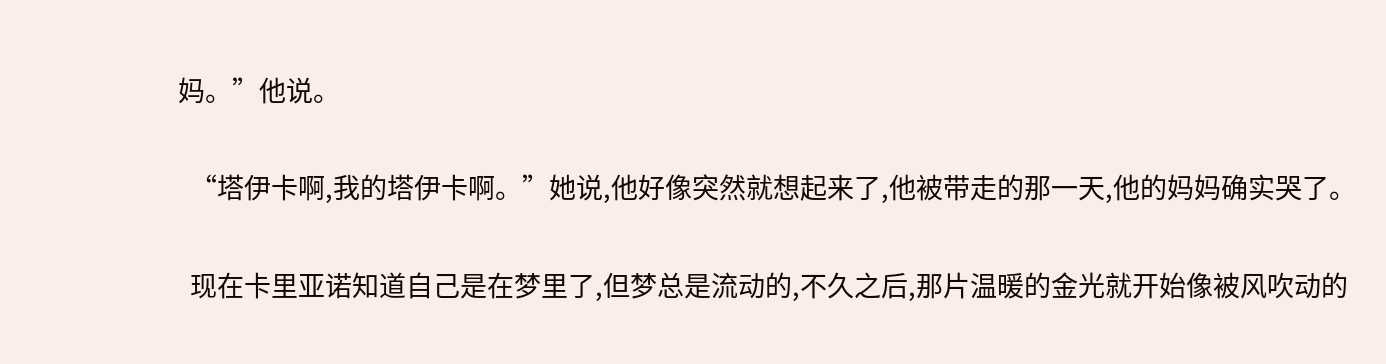妈。”他说。

  “塔伊卡啊,我的塔伊卡啊。”她说,他好像突然就想起来了,他被带走的那一天,他的妈妈确实哭了。

  现在卡里亚诺知道自己是在梦里了,但梦总是流动的,不久之后,那片温暖的金光就开始像被风吹动的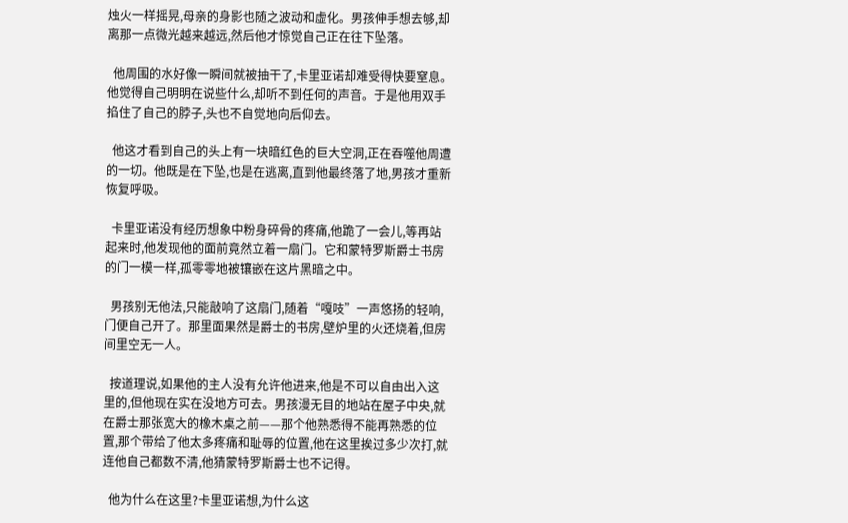烛火一样摇晃,母亲的身影也随之波动和虚化。男孩伸手想去够,却离那一点微光越来越远,然后他才惊觉自己正在往下坠落。

  他周围的水好像一瞬间就被抽干了,卡里亚诺却难受得快要窒息。他觉得自己明明在说些什么,却听不到任何的声音。于是他用双手掐住了自己的脖子,头也不自觉地向后仰去。

  他这才看到自己的头上有一块暗红色的巨大空洞,正在吞噬他周遭的一切。他既是在下坠,也是在逃离,直到他最终落了地,男孩才重新恢复呼吸。

  卡里亚诺没有经历想象中粉身碎骨的疼痛,他跪了一会儿,等再站起来时,他发现他的面前竟然立着一扇门。它和蒙特罗斯爵士书房的门一模一样,孤零零地被镶嵌在这片黑暗之中。

  男孩别无他法,只能敲响了这扇门,随着“嘎吱”一声悠扬的轻响,门便自己开了。那里面果然是爵士的书房,壁炉里的火还烧着,但房间里空无一人。

  按道理说,如果他的主人没有允许他进来,他是不可以自由出入这里的,但他现在实在没地方可去。男孩漫无目的地站在屋子中央,就在爵士那张宽大的橡木桌之前——那个他熟悉得不能再熟悉的位置,那个带给了他太多疼痛和耻辱的位置,他在这里挨过多少次打,就连他自己都数不清,他猜蒙特罗斯爵士也不记得。

  他为什么在这里?卡里亚诺想,为什么这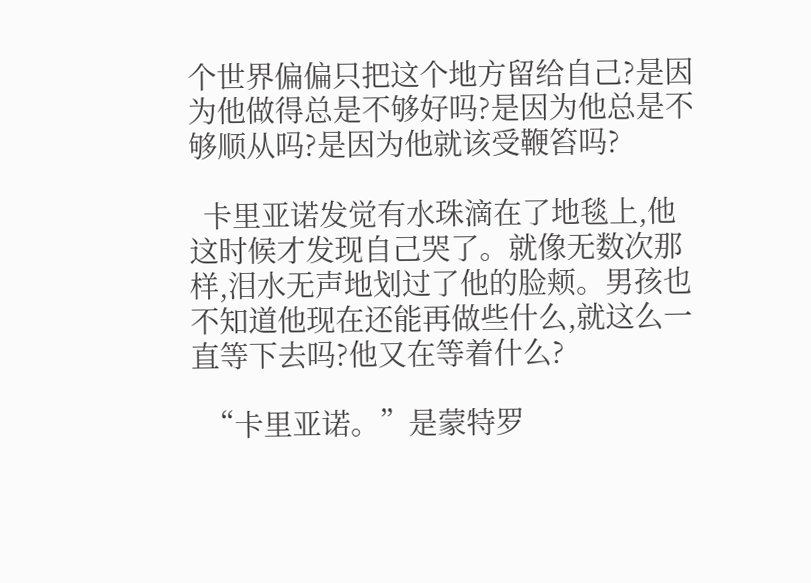个世界偏偏只把这个地方留给自己?是因为他做得总是不够好吗?是因为他总是不够顺从吗?是因为他就该受鞭笞吗?

  卡里亚诺发觉有水珠滴在了地毯上,他这时候才发现自己哭了。就像无数次那样,泪水无声地划过了他的脸颊。男孩也不知道他现在还能再做些什么,就这么一直等下去吗?他又在等着什么?

  “卡里亚诺。”是蒙特罗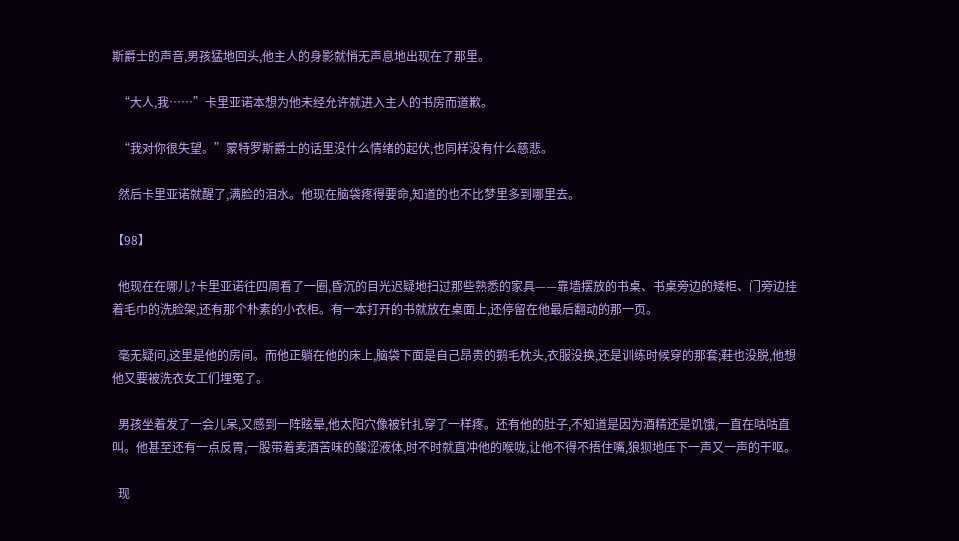斯爵士的声音,男孩猛地回头,他主人的身影就悄无声息地出现在了那里。

  “大人,我……”卡里亚诺本想为他未经允许就进入主人的书房而道歉。

  “我对你很失望。”蒙特罗斯爵士的话里没什么情绪的起伏,也同样没有什么慈悲。

  然后卡里亚诺就醒了,满脸的泪水。他现在脑袋疼得要命,知道的也不比梦里多到哪里去。

【98】

  他现在在哪儿?卡里亚诺往四周看了一圈,昏沉的目光迟疑地扫过那些熟悉的家具——靠墙摆放的书桌、书桌旁边的矮柜、门旁边挂着毛巾的洗脸架,还有那个朴素的小衣柜。有一本打开的书就放在桌面上,还停留在他最后翻动的那一页。

  毫无疑问,这里是他的房间。而他正躺在他的床上,脑袋下面是自己昂贵的鹅毛枕头,衣服没换,还是训练时候穿的那套;鞋也没脱,他想他又要被洗衣女工们埋冤了。

  男孩坐着发了一会儿呆,又感到一阵眩晕,他太阳穴像被针扎穿了一样疼。还有他的肚子,不知道是因为酒精还是饥饿,一直在咕咕直叫。他甚至还有一点反胃,一股带着麦酒苦味的酸涩液体,时不时就直冲他的喉咙,让他不得不捂住嘴,狼狈地压下一声又一声的干呕。

  现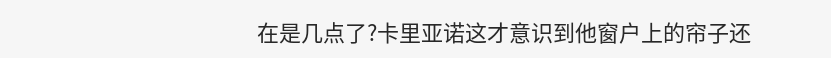在是几点了?卡里亚诺这才意识到他窗户上的帘子还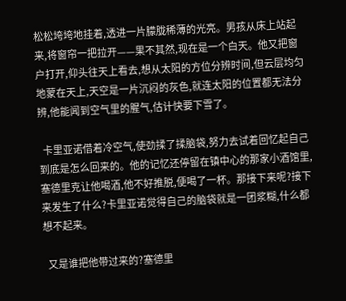松松垮垮地挂着,透进一片朦胧稀薄的光亮。男孩从床上站起来,将窗帘一把拉开——果不其然,现在是一个白天。他又把窗户打开,仰头往天上看去,想从太阳的方位分辨时间,但云层均匀地蒙在天上,天空是一片沉闷的灰色,就连太阳的位置都无法分辨,他能闻到空气里的腥气,估计快要下雪了。

  卡里亚诺借着冷空气,使劲揉了揉脑袋,努力去试着回忆起自己到底是怎么回来的。他的记忆还停留在镇中心的那家小酒馆里,塞德里克让他喝酒,他不好推脱,便喝了一杯。那接下来呢?接下来发生了什么?卡里亚诺觉得自己的脑袋就是一团浆糊,什么都想不起来。

  又是谁把他带过来的?塞德里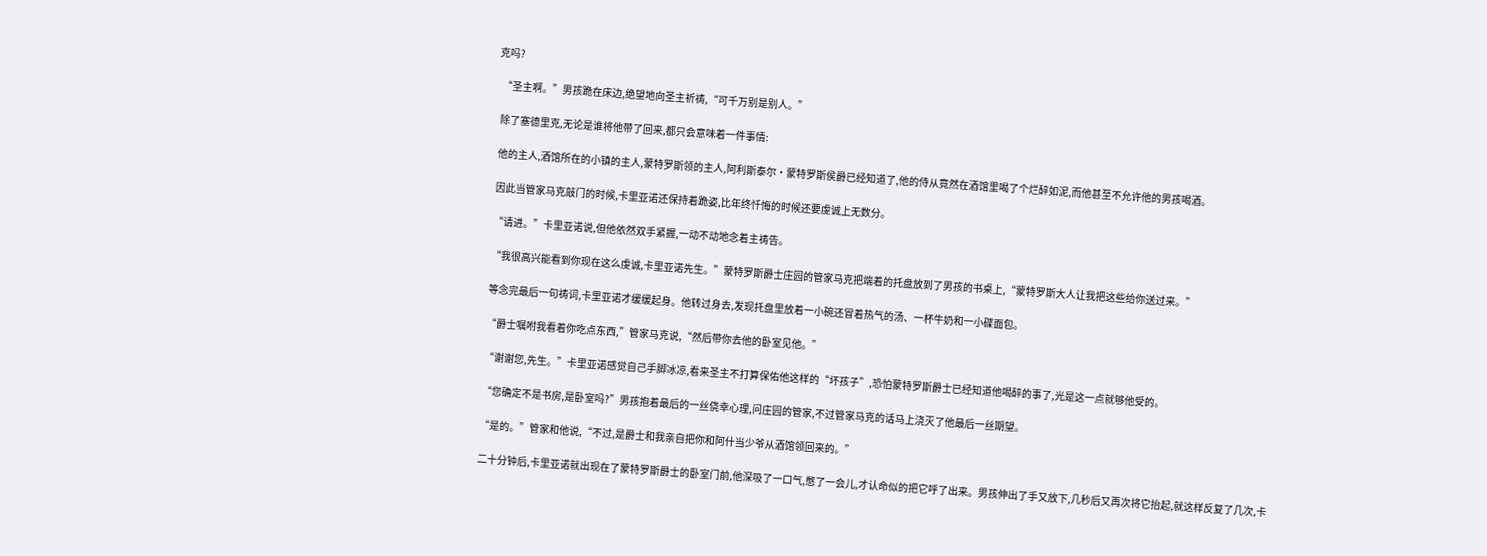克吗?

  “圣主啊。”男孩跪在床边,绝望地向圣主祈祷,“可千万别是别人。”

  除了塞德里克,无论是谁将他带了回来,都只会意味着一件事情:

  他的主人,酒馆所在的小镇的主人,蒙特罗斯领的主人,阿利斯泰尔·蒙特罗斯侯爵已经知道了,他的侍从竟然在酒馆里喝了个烂醉如泥,而他甚至不允许他的男孩喝酒。

  因此当管家马克敲门的时候,卡里亚诺还保持着跪姿,比年终忏悔的时候还要虔诚上无数分。

  “请进。”卡里亚诺说,但他依然双手紧握,一动不动地念着主祷告。

  “我很高兴能看到你现在这么虔诚,卡里亚诺先生。”蒙特罗斯爵士庄园的管家马克把端着的托盘放到了男孩的书桌上,“蒙特罗斯大人让我把这些给你送过来。”

  等念完最后一句祷词,卡里亚诺才缓缓起身。他转过身去,发现托盘里放着一小碗还冒着热气的汤、一杯牛奶和一小碟面包。

  “爵士嘱咐我看着你吃点东西,”管家马克说,“然后带你去他的卧室见他。”

  “谢谢您,先生。”卡里亚诺感觉自己手脚冰凉,看来圣主不打算保佑他这样的“坏孩子”,恐怕蒙特罗斯爵士已经知道他喝醉的事了,光是这一点就够他受的。

  “您确定不是书房,是卧室吗?”男孩抱着最后的一丝侥幸心理,问庄园的管家,不过管家马克的话马上浇灭了他最后一丝期望。

  “是的。”管家和他说,“不过,是爵士和我亲自把你和阿什当少爷从酒馆领回来的。”

  二十分钟后,卡里亚诺就出现在了蒙特罗斯爵士的卧室门前,他深吸了一口气,憋了一会儿,才认命似的把它呼了出来。男孩伸出了手又放下,几秒后又再次将它抬起,就这样反复了几次,卡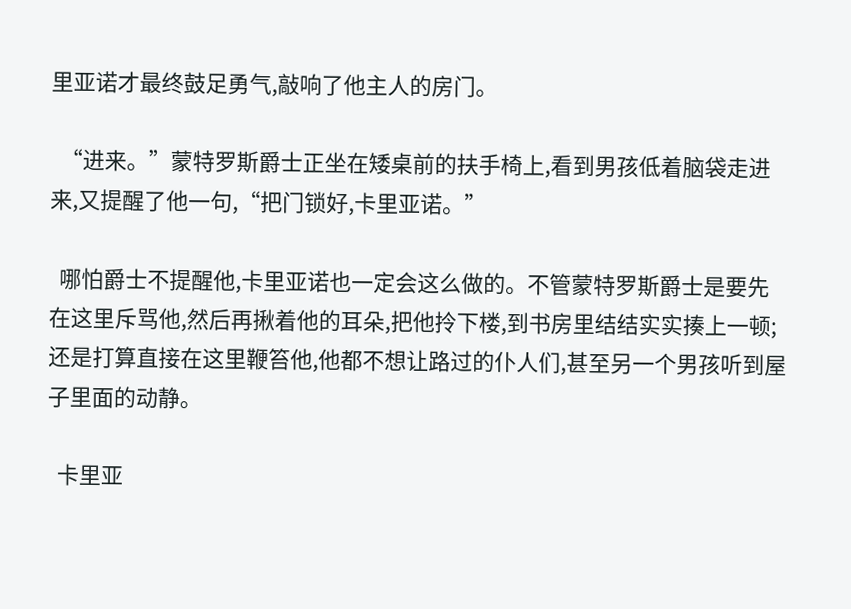里亚诺才最终鼓足勇气,敲响了他主人的房门。

  “进来。”蒙特罗斯爵士正坐在矮桌前的扶手椅上,看到男孩低着脑袋走进来,又提醒了他一句,“把门锁好,卡里亚诺。”

  哪怕爵士不提醒他,卡里亚诺也一定会这么做的。不管蒙特罗斯爵士是要先在这里斥骂他,然后再揪着他的耳朵,把他拎下楼,到书房里结结实实揍上一顿;还是打算直接在这里鞭笞他,他都不想让路过的仆人们,甚至另一个男孩听到屋子里面的动静。

  卡里亚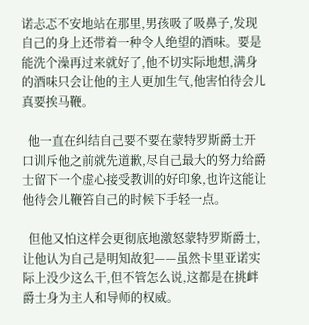诺忐忑不安地站在那里,男孩吸了吸鼻子,发现自己的身上还带着一种令人绝望的酒味。要是能洗个澡再过来就好了,他不切实际地想,满身的酒味只会让他的主人更加生气,他害怕待会儿真要挨马鞭。

  他一直在纠结自己要不要在蒙特罗斯爵士开口训斥他之前就先道歉,尽自己最大的努力给爵士留下一个虚心接受教训的好印象,也许这能让他待会儿鞭笞自己的时候下手轻一点。

  但他又怕这样会更彻底地激怒蒙特罗斯爵士,让他认为自己是明知故犯——虽然卡里亚诺实际上没少这么干,但不管怎么说,这都是在挑衅爵士身为主人和导师的权威。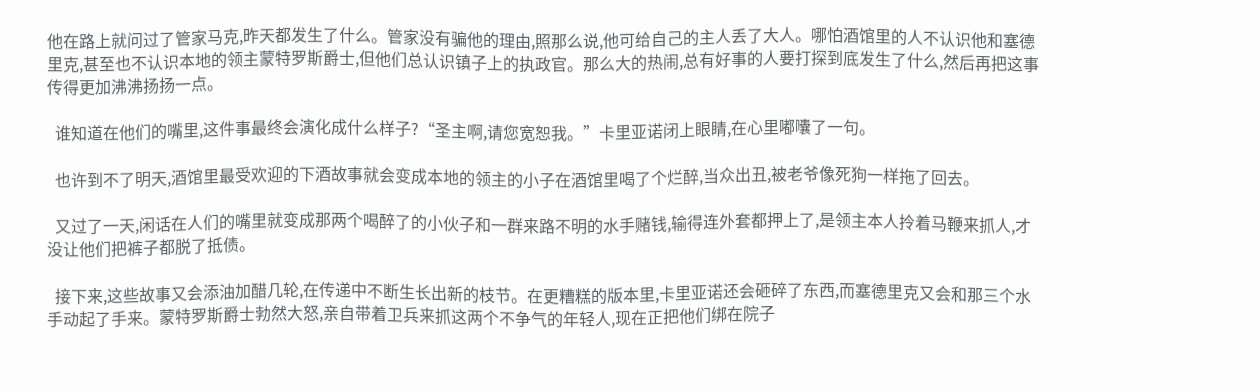他在路上就问过了管家马克,昨天都发生了什么。管家没有骗他的理由,照那么说,他可给自己的主人丢了大人。哪怕酒馆里的人不认识他和塞德里克,甚至也不认识本地的领主蒙特罗斯爵士,但他们总认识镇子上的执政官。那么大的热闹,总有好事的人要打探到底发生了什么,然后再把这事传得更加沸沸扬扬一点。

  谁知道在他们的嘴里,这件事最终会演化成什么样子?“圣主啊,请您宽恕我。”卡里亚诺闭上眼睛,在心里嘟囔了一句。

  也许到不了明天,酒馆里最受欢迎的下酒故事就会变成本地的领主的小子在酒馆里喝了个烂醉,当众出丑,被老爷像死狗一样拖了回去。

  又过了一天,闲话在人们的嘴里就变成那两个喝醉了的小伙子和一群来路不明的水手赌钱,输得连外套都押上了,是领主本人拎着马鞭来抓人,才没让他们把裤子都脱了抵债。

  接下来,这些故事又会添油加醋几轮,在传递中不断生长出新的枝节。在更糟糕的版本里,卡里亚诺还会砸碎了东西,而塞德里克又会和那三个水手动起了手来。蒙特罗斯爵士勃然大怒,亲自带着卫兵来抓这两个不争气的年轻人,现在正把他们绑在院子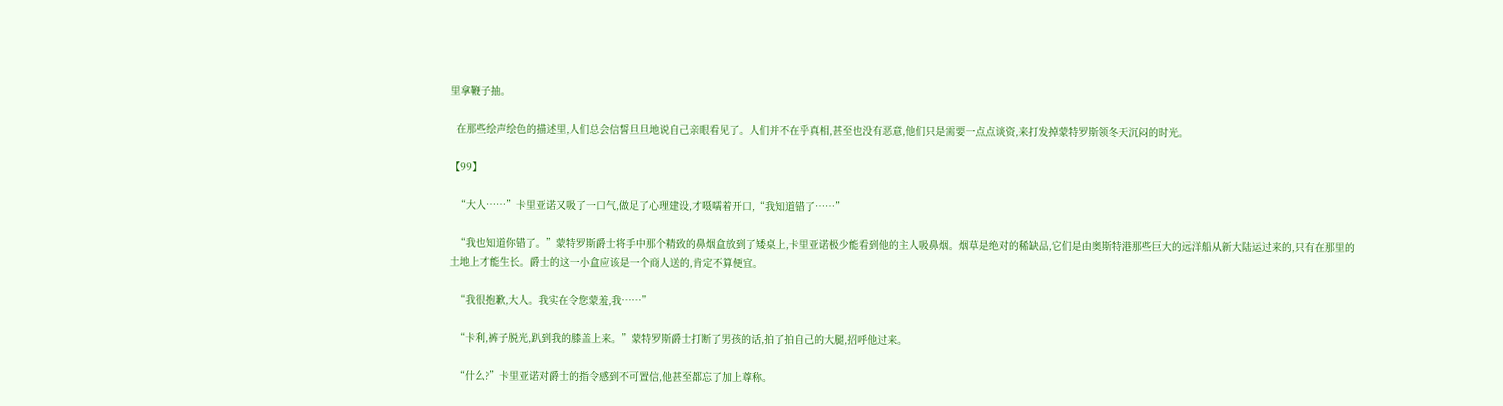里拿鞭子抽。

  在那些绘声绘色的描述里,人们总会信誓旦旦地说自己亲眼看见了。人们并不在乎真相,甚至也没有恶意,他们只是需要一点点谈资,来打发掉蒙特罗斯领冬天沉闷的时光。

【99】

  “大人……”卡里亚诺又吸了一口气,做足了心理建设,才嗫嚅着开口,“我知道错了……”

  “我也知道你错了。”蒙特罗斯爵士将手中那个精致的鼻烟盒放到了矮桌上,卡里亚诺极少能看到他的主人吸鼻烟。烟草是绝对的稀缺品,它们是由奥斯特港那些巨大的远洋船从新大陆运过来的,只有在那里的土地上才能生长。爵士的这一小盒应该是一个商人送的,肯定不算便宜。

  “我很抱歉,大人。我实在令您蒙羞,我……”

  “卡利,裤子脱光,趴到我的膝盖上来。”蒙特罗斯爵士打断了男孩的话,拍了拍自己的大腿,招呼他过来。

  “什么?”卡里亚诺对爵士的指令感到不可置信,他甚至都忘了加上尊称。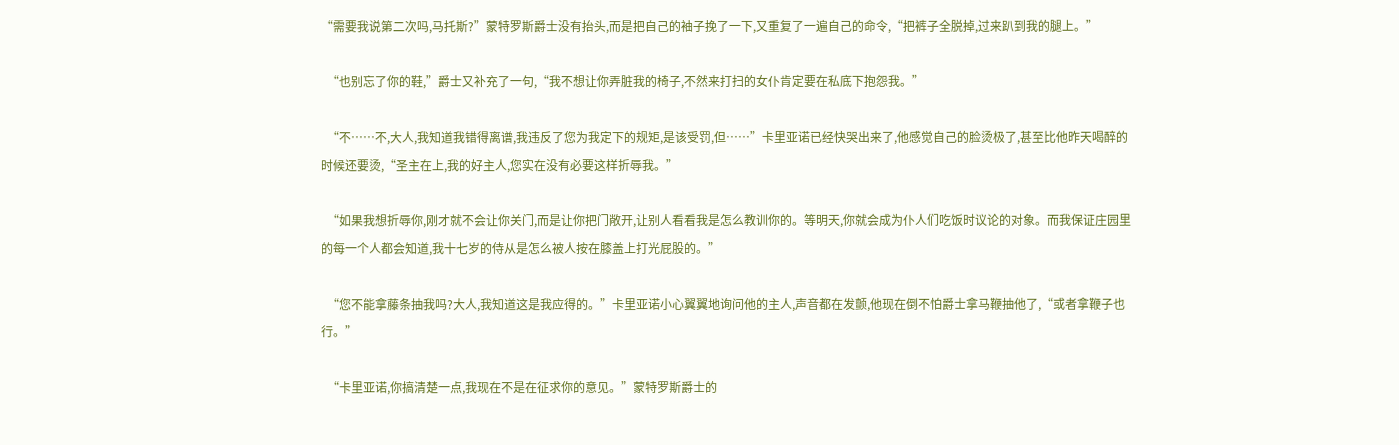“需要我说第二次吗,马托斯?”蒙特罗斯爵士没有抬头,而是把自己的袖子挽了一下,又重复了一遍自己的命令,“把裤子全脱掉,过来趴到我的腿上。”

  “也别忘了你的鞋,”爵士又补充了一句,“我不想让你弄脏我的椅子,不然来打扫的女仆肯定要在私底下抱怨我。”

  “不……不,大人,我知道我错得离谱,我违反了您为我定下的规矩,是该受罚,但……”卡里亚诺已经快哭出来了,他感觉自己的脸烫极了,甚至比他昨天喝醉的时候还要烫,“圣主在上,我的好主人,您实在没有必要这样折辱我。”

  “如果我想折辱你,刚才就不会让你关门,而是让你把门敞开,让别人看看我是怎么教训你的。等明天,你就会成为仆人们吃饭时议论的对象。而我保证庄园里的每一个人都会知道,我十七岁的侍从是怎么被人按在膝盖上打光屁股的。”

  “您不能拿藤条抽我吗?大人,我知道这是我应得的。”卡里亚诺小心翼翼地询问他的主人,声音都在发颤,他现在倒不怕爵士拿马鞭抽他了,“或者拿鞭子也行。”

  “卡里亚诺,你搞清楚一点,我现在不是在征求你的意见。”蒙特罗斯爵士的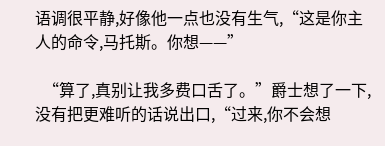语调很平静,好像他一点也没有生气,“这是你主人的命令,马托斯。你想——”

  “算了,真别让我多费口舌了。”爵士想了一下,没有把更难听的话说出口,“过来,你不会想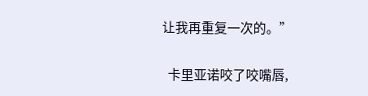让我再重复一次的。”

  卡里亚诺咬了咬嘴唇,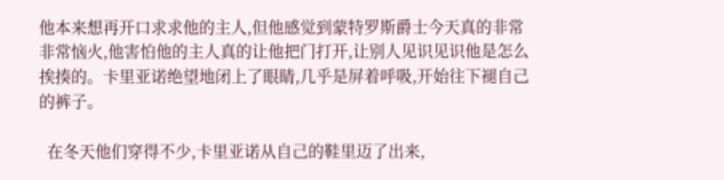他本来想再开口求求他的主人,但他感觉到蒙特罗斯爵士今天真的非常非常恼火,他害怕他的主人真的让他把门打开,让别人见识见识他是怎么挨揍的。卡里亚诺绝望地闭上了眼睛,几乎是屏着呼吸,开始往下褪自己的裤子。

  在冬天他们穿得不少,卡里亚诺从自己的鞋里迈了出来,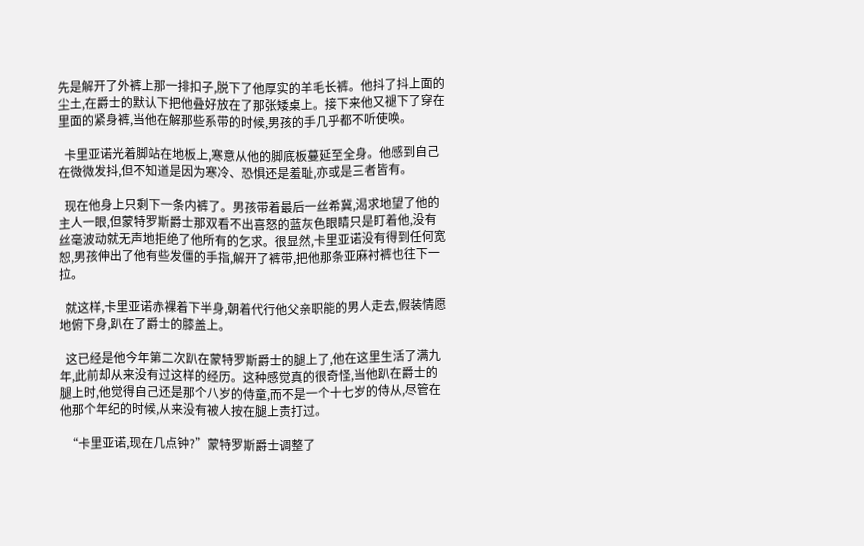先是解开了外裤上那一排扣子,脱下了他厚实的羊毛长裤。他抖了抖上面的尘土,在爵士的默认下把他叠好放在了那张矮桌上。接下来他又褪下了穿在里面的紧身裤,当他在解那些系带的时候,男孩的手几乎都不听使唤。

  卡里亚诺光着脚站在地板上,寒意从他的脚底板蔓延至全身。他感到自己在微微发抖,但不知道是因为寒冷、恐惧还是羞耻,亦或是三者皆有。

  现在他身上只剩下一条内裤了。男孩带着最后一丝希冀,渴求地望了他的主人一眼,但蒙特罗斯爵士那双看不出喜怒的蓝灰色眼睛只是盯着他,没有丝毫波动就无声地拒绝了他所有的乞求。很显然,卡里亚诺没有得到任何宽恕,男孩伸出了他有些发僵的手指,解开了裤带,把他那条亚麻衬裤也往下一拉。

  就这样,卡里亚诺赤裸着下半身,朝着代行他父亲职能的男人走去,假装情愿地俯下身,趴在了爵士的膝盖上。

  这已经是他今年第二次趴在蒙特罗斯爵士的腿上了,他在这里生活了满九年,此前却从来没有过这样的经历。这种感觉真的很奇怪,当他趴在爵士的腿上时,他觉得自己还是那个八岁的侍童,而不是一个十七岁的侍从,尽管在他那个年纪的时候,从来没有被人按在腿上责打过。

  “卡里亚诺,现在几点钟?”蒙特罗斯爵士调整了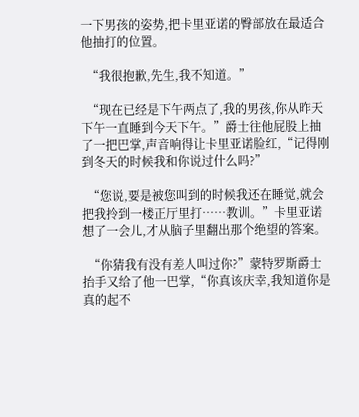一下男孩的姿势,把卡里亚诺的臀部放在最适合他抽打的位置。

  “我很抱歉,先生,我不知道。”

  “现在已经是下午两点了,我的男孩,你从昨天下午一直睡到今天下午。”爵士往他屁股上抽了一把巴掌,声音响得让卡里亚诺脸红,“记得刚到冬天的时候我和你说过什么吗?”

  “您说,要是被您叫到的时候我还在睡觉,就会把我拎到一楼正厅里打……教训。”卡里亚诺想了一会儿,才从脑子里翻出那个绝望的答案。

  “你猜我有没有差人叫过你?”蒙特罗斯爵士抬手又给了他一巴掌,“你真该庆幸,我知道你是真的起不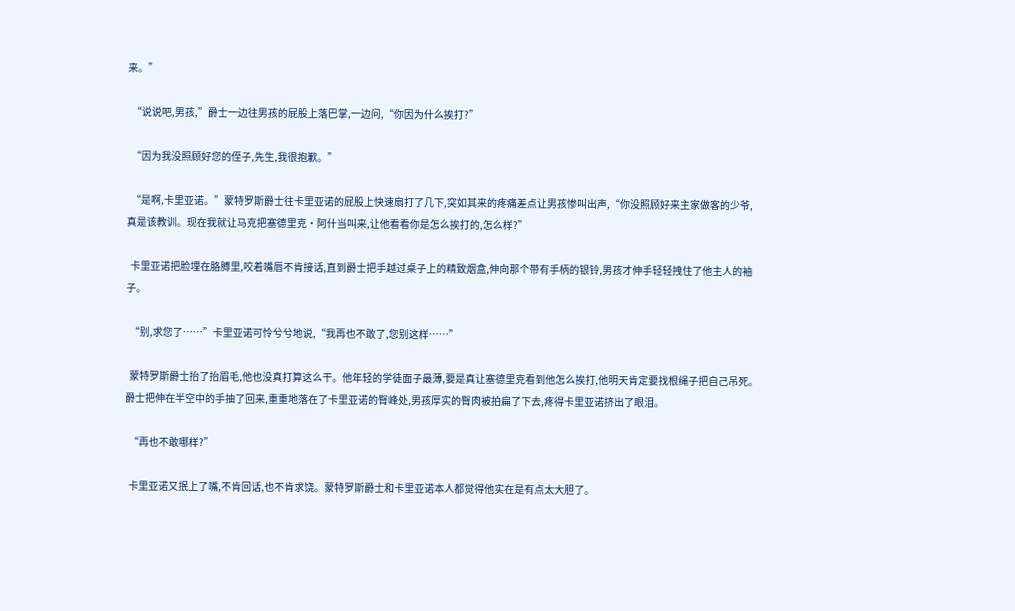来。”

  “说说吧,男孩,”爵士一边往男孩的屁股上落巴掌,一边问,“你因为什么挨打?”

  “因为我没照顾好您的侄子,先生,我很抱歉。”

  “是啊,卡里亚诺。”蒙特罗斯爵士往卡里亚诺的屁股上快速扇打了几下,突如其来的疼痛差点让男孩惨叫出声,“你没照顾好来主家做客的少爷,真是该教训。现在我就让马克把塞德里克·阿什当叫来,让他看看你是怎么挨打的,怎么样?”

  卡里亚诺把脸埋在胳膊里,咬着嘴唇不肯接话,直到爵士把手越过桌子上的精致烟盒,伸向那个带有手柄的银铃,男孩才伸手轻轻拽住了他主人的袖子。

  “别,求您了……”卡里亚诺可怜兮兮地说,“我再也不敢了,您别这样……”

  蒙特罗斯爵士抬了抬眉毛,他也没真打算这么干。他年轻的学徒面子最薄,要是真让塞德里克看到他怎么挨打,他明天肯定要找根绳子把自己吊死。爵士把伸在半空中的手抽了回来,重重地落在了卡里亚诺的臀峰处,男孩厚实的臀肉被拍扁了下去,疼得卡里亚诺挤出了眼泪。

  “再也不敢哪样?”

  卡里亚诺又抿上了嘴,不肯回话,也不肯求饶。蒙特罗斯爵士和卡里亚诺本人都觉得他实在是有点太大胆了。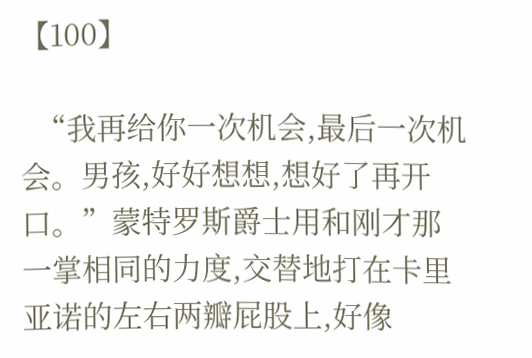【100】

  “我再给你一次机会,最后一次机会。男孩,好好想想,想好了再开口。”蒙特罗斯爵士用和刚才那一掌相同的力度,交替地打在卡里亚诺的左右两瓣屁股上,好像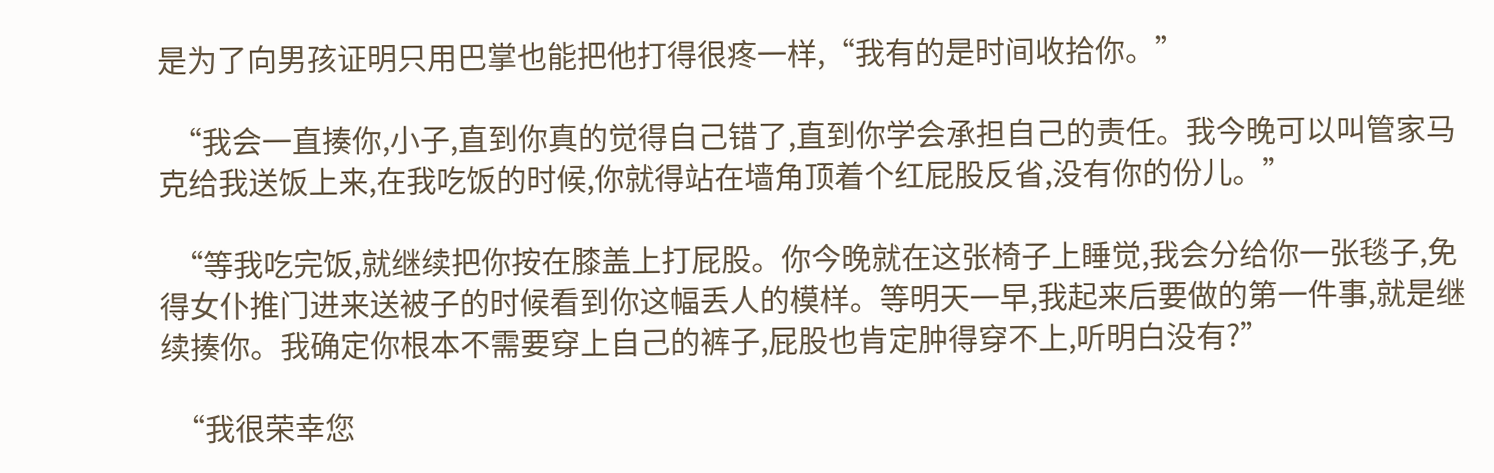是为了向男孩证明只用巴掌也能把他打得很疼一样,“我有的是时间收拾你。”

  “我会一直揍你,小子,直到你真的觉得自己错了,直到你学会承担自己的责任。我今晚可以叫管家马克给我送饭上来,在我吃饭的时候,你就得站在墙角顶着个红屁股反省,没有你的份儿。”

  “等我吃完饭,就继续把你按在膝盖上打屁股。你今晚就在这张椅子上睡觉,我会分给你一张毯子,免得女仆推门进来送被子的时候看到你这幅丢人的模样。等明天一早,我起来后要做的第一件事,就是继续揍你。我确定你根本不需要穿上自己的裤子,屁股也肯定肿得穿不上,听明白没有?”

  “我很荣幸您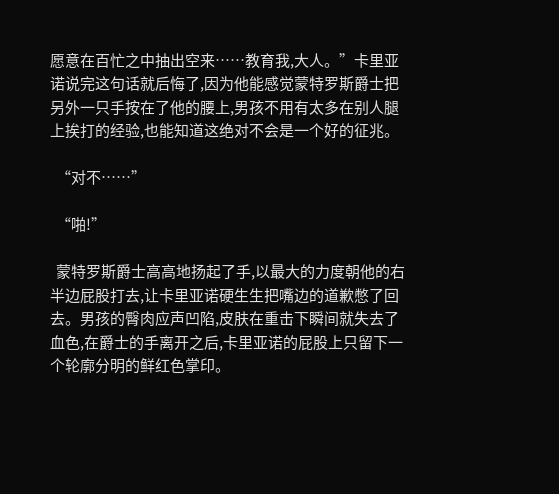愿意在百忙之中抽出空来……教育我,大人。”卡里亚诺说完这句话就后悔了,因为他能感觉蒙特罗斯爵士把另外一只手按在了他的腰上,男孩不用有太多在别人腿上挨打的经验,也能知道这绝对不会是一个好的征兆。

  “对不……”

  “啪!”

  蒙特罗斯爵士高高地扬起了手,以最大的力度朝他的右半边屁股打去,让卡里亚诺硬生生把嘴边的道歉憋了回去。男孩的臀肉应声凹陷,皮肤在重击下瞬间就失去了血色,在爵士的手离开之后,卡里亚诺的屁股上只留下一个轮廓分明的鲜红色掌印。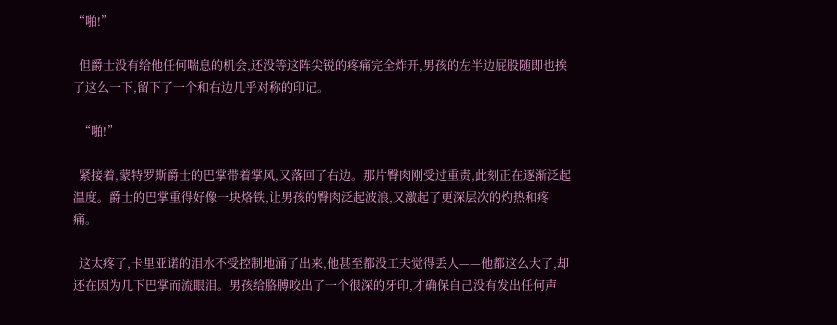“啪!”

  但爵士没有给他任何喘息的机会,还没等这阵尖锐的疼痛完全炸开,男孩的左半边屁股随即也挨了这么一下,留下了一个和右边几乎对称的印记。

  “啪!”

  紧接着,蒙特罗斯爵士的巴掌带着掌风,又落回了右边。那片臀肉刚受过重责,此刻正在逐渐泛起温度。爵士的巴掌重得好像一块烙铁,让男孩的臀肉泛起波浪,又激起了更深层次的灼热和疼痛。

  这太疼了,卡里亚诺的泪水不受控制地涌了出来,他甚至都没工夫觉得丢人——他都这么大了,却还在因为几下巴掌而流眼泪。男孩给胳膊咬出了一个很深的牙印,才确保自己没有发出任何声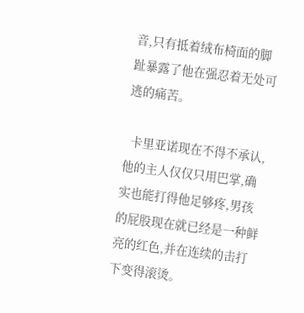音,只有抵着绒布椅面的脚趾暴露了他在强忍着无处可逃的痛苦。

  卡里亚诺现在不得不承认,他的主人仅仅只用巴掌,确实也能打得他足够疼,男孩的屁股现在就已经是一种鲜亮的红色,并在连续的击打下变得滚烫。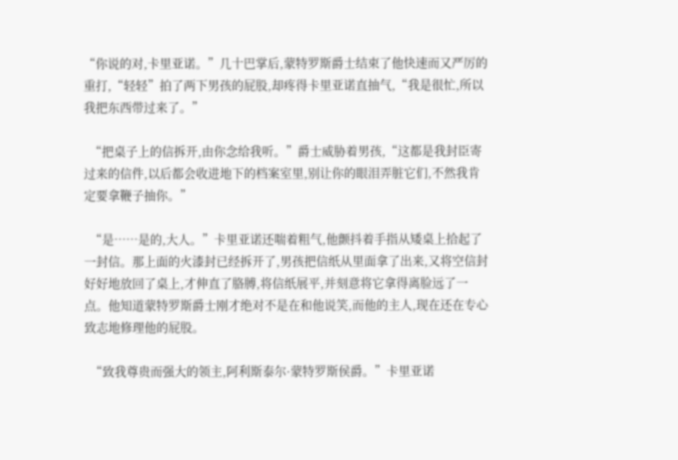“你说的对,卡里亚诺。”几十巴掌后,蒙特罗斯爵士结束了他快速而又严厉的重打,“轻轻”拍了两下男孩的屁股,却疼得卡里亚诺直抽气,“我是很忙,所以我把东西带过来了。”

  “把桌子上的信拆开,由你念给我听。”爵士威胁着男孩,“这都是我封臣寄过来的信件,以后都会收进地下的档案室里,别让你的眼泪弄脏它们,不然我肯定要拿鞭子抽你。”

  “是……是的,大人。”卡里亚诺还喘着粗气,他颤抖着手指从矮桌上拾起了一封信。那上面的火漆封已经拆开了,男孩把信纸从里面拿了出来,又将空信封好好地放回了桌上,才伸直了胳膊,将信纸展平,并刻意将它拿得离脸远了一点。他知道蒙特罗斯爵士刚才绝对不是在和他说笑,而他的主人,现在还在专心致志地修理他的屁股。

  “致我尊贵而强大的领主,阿利斯泰尔·蒙特罗斯侯爵。”卡里亚诺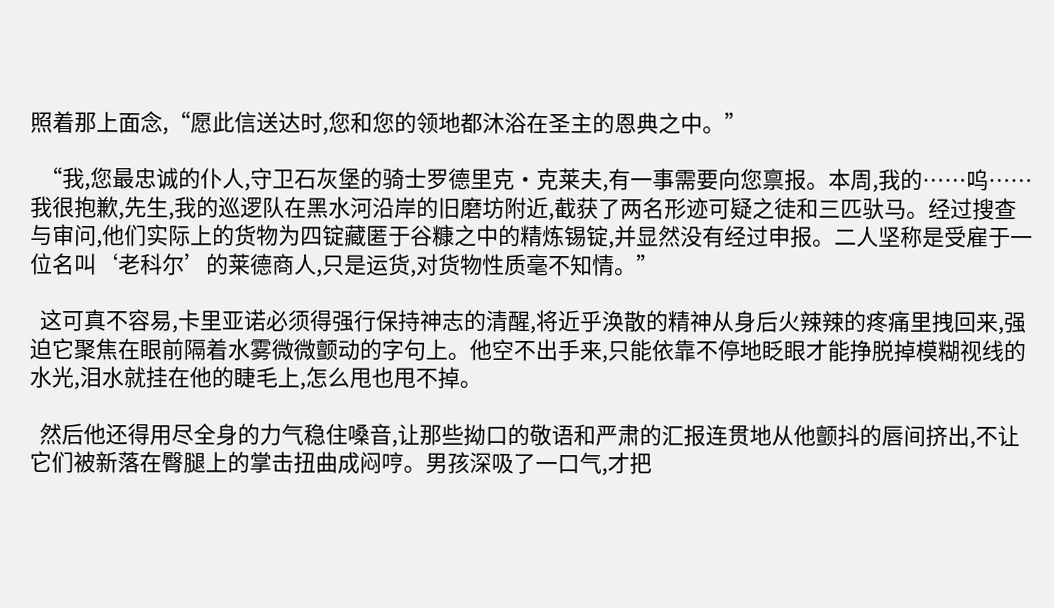照着那上面念,“愿此信送达时,您和您的领地都沐浴在圣主的恩典之中。”

  “我,您最忠诚的仆人,守卫石灰堡的骑士罗德里克·克莱夫,有一事需要向您禀报。本周,我的……呜……我很抱歉,先生,我的巡逻队在黑水河沿岸的旧磨坊附近,截获了两名形迹可疑之徒和三匹驮马。经过搜查与审问,他们实际上的货物为四锭藏匿于谷糠之中的精炼锡锭,并显然没有经过申报。二人坚称是受雇于一位名叫‘老科尔’的莱德商人,只是运货,对货物性质毫不知情。”

  这可真不容易,卡里亚诺必须得强行保持神志的清醒,将近乎涣散的精神从身后火辣辣的疼痛里拽回来,强迫它聚焦在眼前隔着水雾微微颤动的字句上。他空不出手来,只能依靠不停地眨眼才能挣脱掉模糊视线的水光,泪水就挂在他的睫毛上,怎么甩也甩不掉。

  然后他还得用尽全身的力气稳住嗓音,让那些拗口的敬语和严肃的汇报连贯地从他颤抖的唇间挤出,不让它们被新落在臀腿上的掌击扭曲成闷哼。男孩深吸了一口气,才把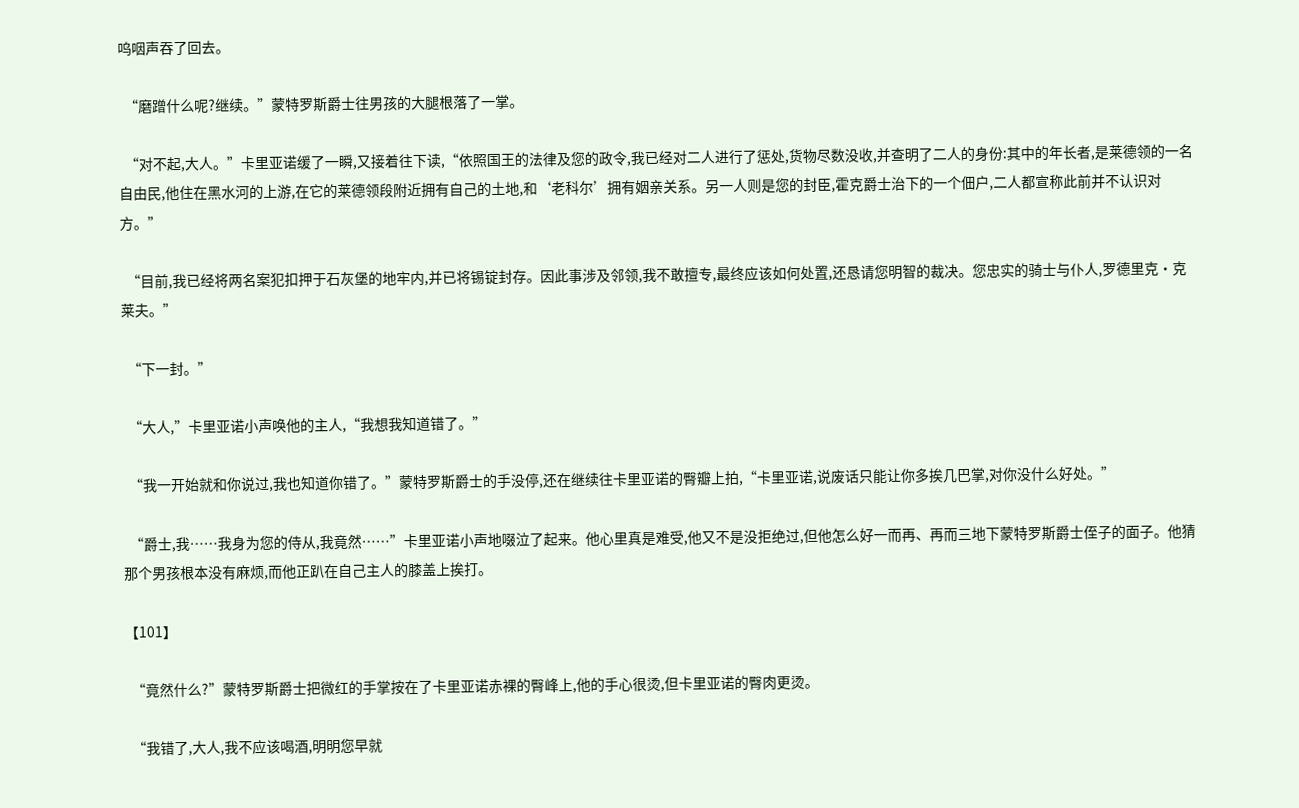呜咽声吞了回去。

  “磨蹭什么呢?继续。”蒙特罗斯爵士往男孩的大腿根落了一掌。

  “对不起,大人。”卡里亚诺缓了一瞬,又接着往下读,“依照国王的法律及您的政令,我已经对二人进行了惩处,货物尽数没收,并查明了二人的身份:其中的年长者,是莱德领的一名自由民,他住在黑水河的上游,在它的莱德领段附近拥有自己的土地,和‘老科尔’拥有姻亲关系。另一人则是您的封臣,霍克爵士治下的一个佃户,二人都宣称此前并不认识对方。”

  “目前,我已经将两名案犯扣押于石灰堡的地牢内,并已将锡锭封存。因此事涉及邻领,我不敢擅专,最终应该如何处置,还恳请您明智的裁决。您忠实的骑士与仆人,罗德里克·克莱夫。”

  “下一封。”

  “大人,”卡里亚诺小声唤他的主人,“我想我知道错了。”

  “我一开始就和你说过,我也知道你错了。”蒙特罗斯爵士的手没停,还在继续往卡里亚诺的臀瓣上拍,“卡里亚诺,说废话只能让你多挨几巴掌,对你没什么好处。”

  “爵士,我……我身为您的侍从,我竟然……”卡里亚诺小声地啜泣了起来。他心里真是难受,他又不是没拒绝过,但他怎么好一而再、再而三地下蒙特罗斯爵士侄子的面子。他猜那个男孩根本没有麻烦,而他正趴在自己主人的膝盖上挨打。

【101】

  “竟然什么?”蒙特罗斯爵士把微红的手掌按在了卡里亚诺赤裸的臀峰上,他的手心很烫,但卡里亚诺的臀肉更烫。

  “我错了,大人,我不应该喝酒,明明您早就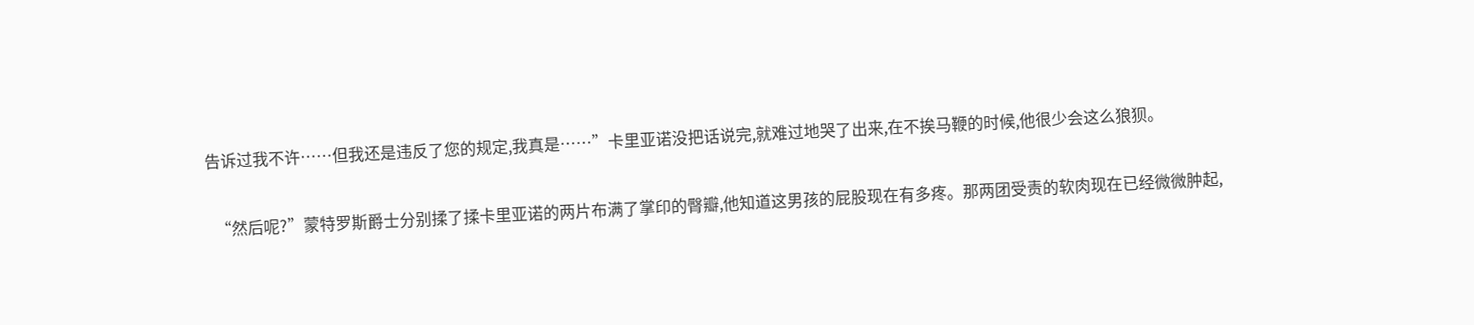告诉过我不许……但我还是违反了您的规定,我真是……”卡里亚诺没把话说完,就难过地哭了出来,在不挨马鞭的时候,他很少会这么狼狈。

  “然后呢?”蒙特罗斯爵士分别揉了揉卡里亚诺的两片布满了掌印的臀瓣,他知道这男孩的屁股现在有多疼。那两团受责的软肉现在已经微微肿起,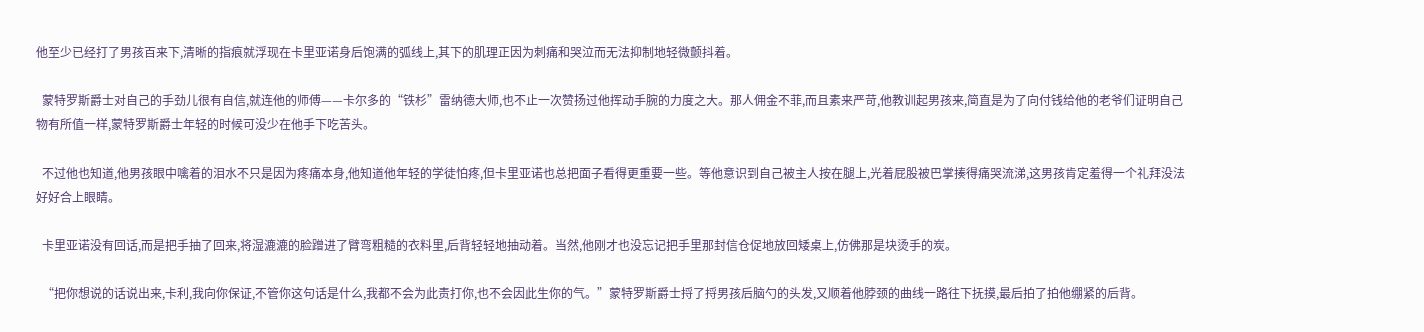他至少已经打了男孩百来下,清晰的指痕就浮现在卡里亚诺身后饱满的弧线上,其下的肌理正因为刺痛和哭泣而无法抑制地轻微颤抖着。

  蒙特罗斯爵士对自己的手劲儿很有自信,就连他的师傅——卡尔多的“铁杉”雷纳德大师,也不止一次赞扬过他挥动手腕的力度之大。那人佣金不菲,而且素来严苛,他教训起男孩来,简直是为了向付钱给他的老爷们证明自己物有所值一样,蒙特罗斯爵士年轻的时候可没少在他手下吃苦头。

  不过他也知道,他男孩眼中噙着的泪水不只是因为疼痛本身,他知道他年轻的学徒怕疼,但卡里亚诺也总把面子看得更重要一些。等他意识到自己被主人按在腿上,光着屁股被巴掌揍得痛哭流涕,这男孩肯定羞得一个礼拜没法好好合上眼睛。

  卡里亚诺没有回话,而是把手抽了回来,将湿漉漉的脸蹭进了臂弯粗糙的衣料里,后背轻轻地抽动着。当然,他刚才也没忘记把手里那封信仓促地放回矮桌上,仿佛那是块烫手的炭。

  “把你想说的话说出来,卡利,我向你保证,不管你这句话是什么,我都不会为此责打你,也不会因此生你的气。”蒙特罗斯爵士捋了捋男孩后脑勺的头发,又顺着他脖颈的曲线一路往下抚摸,最后拍了拍他绷紧的后背。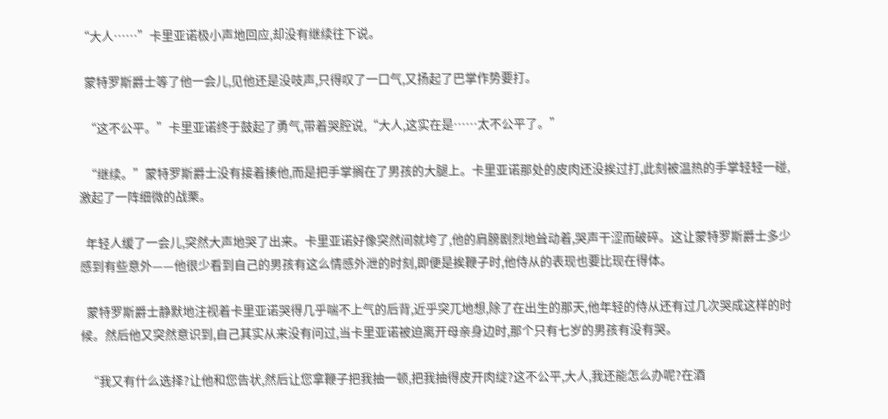“大人……”卡里亚诺极小声地回应,却没有继续往下说。

  蒙特罗斯爵士等了他一会儿,见他还是没吱声,只得叹了一口气,又扬起了巴掌作势要打。

  “这不公平。”卡里亚诺终于鼓起了勇气,带着哭腔说,“大人,这实在是……太不公平了。”

  “继续。”蒙特罗斯爵士没有接着揍他,而是把手掌搁在了男孩的大腿上。卡里亚诺那处的皮肉还没挨过打,此刻被温热的手掌轻轻一碰,激起了一阵细微的战栗。

  年轻人缓了一会儿,突然大声地哭了出来。卡里亚诺好像突然间就垮了,他的肩膀剧烈地耸动着,哭声干涩而破碎。这让蒙特罗斯爵士多少感到有些意外——他很少看到自己的男孩有这么情感外泄的时刻,即便是挨鞭子时,他侍从的表现也要比现在得体。

  蒙特罗斯爵士静默地注视着卡里亚诺哭得几乎喘不上气的后背,近乎突兀地想,除了在出生的那天,他年轻的侍从还有过几次哭成这样的时候。然后他又突然意识到,自己其实从来没有问过,当卡里亚诺被迫离开母亲身边时,那个只有七岁的男孩有没有哭。

  “我又有什么选择?让他和您告状,然后让您拿鞭子把我抽一顿,把我抽得皮开肉绽?这不公平,大人,我还能怎么办呢?在酒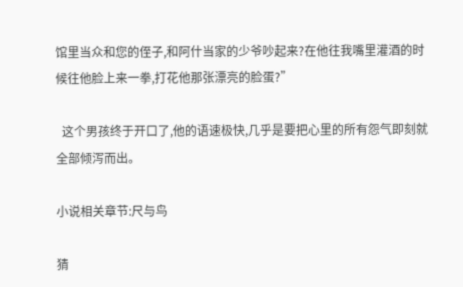馆里当众和您的侄子,和阿什当家的少爷吵起来?在他往我嘴里灌酒的时候往他脸上来一拳,打花他那张漂亮的脸蛋?”

  这个男孩终于开口了,他的语速极快,几乎是要把心里的所有怨气即刻就全部倾泻而出。

小说相关章节:尺与鸟

猜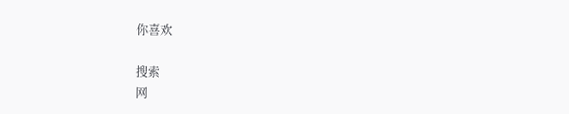你喜欢

搜索
网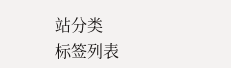站分类
标签列表